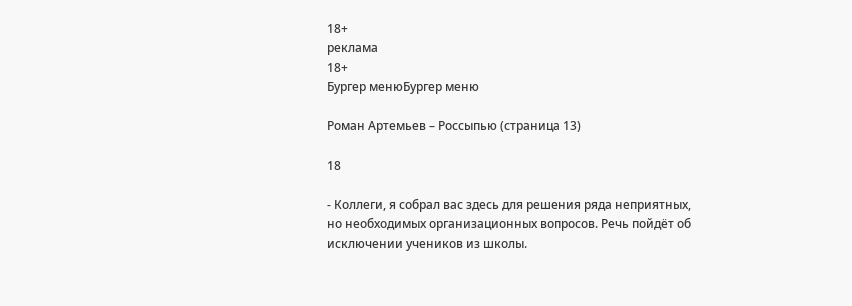18+
реклама
18+
Бургер менюБургер меню

Роман Артемьев – Россыпью (страница 13)

18

- Коллеги, я собрал вас здесь для решения ряда неприятных, но необходимых организационных вопросов. Речь пойдёт об исключении учеников из школы.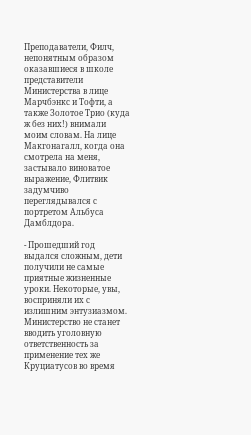Преподаватели, Филч, непонятным образом оказавшиеся в школе представители Министерства в лице Марчбэнкс и Тофти, а также Золотое Трио (куда ж без них!) внимали моим словам. На лице Макгонагалл, когда она смотрела на меня, застывало виноватое выражение, Флитвик задумчиво переглядывался с портретом Альбуса Дамблдора.

- Прошедший год выдался сложным, дети получили не самые приятные жизненные уроки. Некоторые, увы, восприняли их с излишним энтузиазмом. Министерство не станет вводить уголовную ответственность за применение тех же Круциатусов во время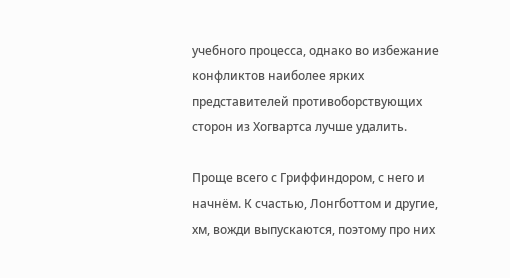учебного процесса, однако во избежание конфликтов наиболее ярких представителей противоборствующих сторон из Хогвартса лучше удалить.

Проще всего с Гриффиндором, с него и начнём. К счастью, Лонгботтом и другие, хм, вожди выпускаются, поэтому про них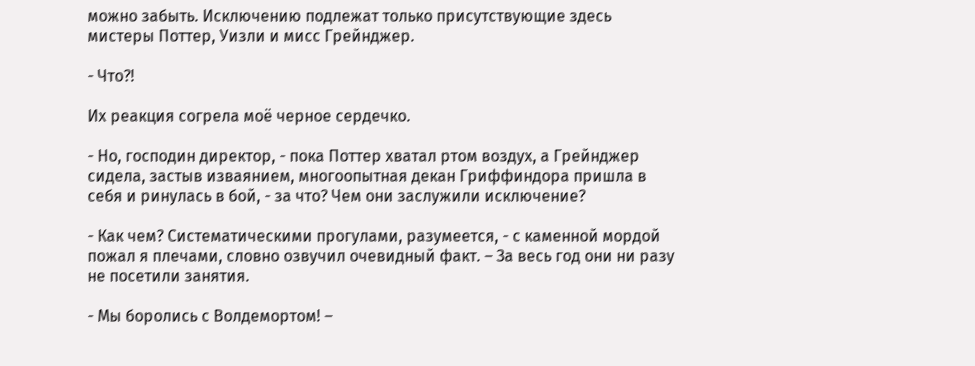можно забыть. Исключению подлежат только присутствующие здесь мистеры Поттер, Уизли и мисс Грейнджер.

- Что?!

Их реакция согрела моё черное сердечко.

- Но, господин директор, - пока Поттер хватал ртом воздух, а Грейнджер сидела, застыв изваянием, многоопытная декан Гриффиндора пришла в себя и ринулась в бой, - за что? Чем они заслужили исключение?

- Как чем? Систематическими прогулами, разумеется, - с каменной мордой пожал я плечами, словно озвучил очевидный факт. – За весь год они ни разу не посетили занятия.

- Мы боролись с Волдемортом! –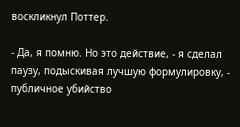воскликнул Поттер.

- Да, я помню. Но это действие, - я сделал паузу, подыскивая лучшую формулировку, - публичное убийство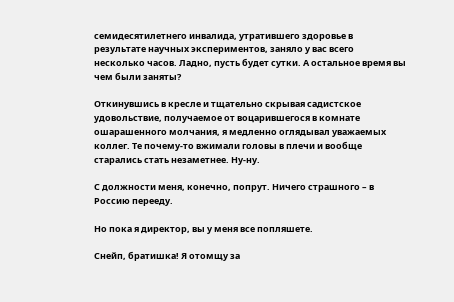семидесятилетнего инвалида, утратившего здоровье в результате научных экспериментов, заняло у вас всего несколько часов. Ладно, пусть будет сутки. А остальное время вы чем были заняты?

Откинувшись в кресле и тщательно скрывая садистское удовольствие, получаемое от воцарившегося в комнате ошарашенного молчания, я медленно оглядывал уважаемых коллег. Те почему-то вжимали головы в плечи и вообще старались стать незаметнее. Ну-ну.

С должности меня, конечно, попрут. Ничего страшного – в Россию перееду.

Но пока я директор, вы у меня все попляшете.

Снейп, братишка! Я отомщу за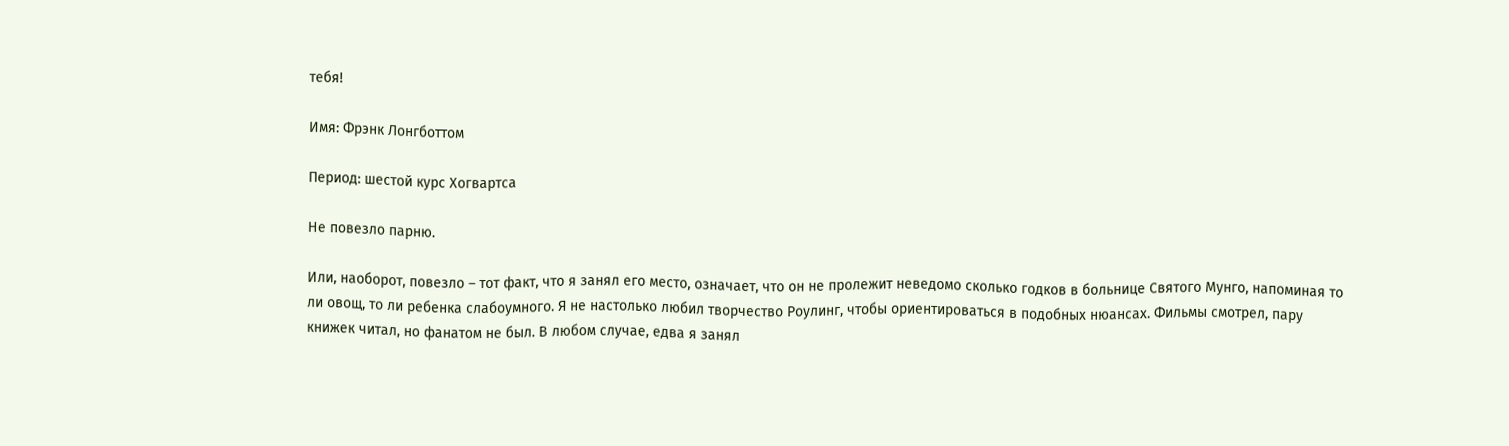тебя!

Имя: Фрэнк Лонгботтом

Период: шестой курс Хогвартса

Не повезло парню.

Или, наоборот, повезло – тот факт, что я занял его место, означает, что он не пролежит неведомо сколько годков в больнице Святого Мунго, напоминая то ли овощ, то ли ребенка слабоумного. Я не настолько любил творчество Роулинг, чтобы ориентироваться в подобных нюансах. Фильмы смотрел, пару книжек читал, но фанатом не был. В любом случае, едва я занял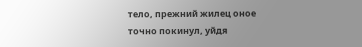тело, прежний жилец оное точно покинул, уйдя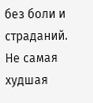без боли и страданий. Не самая худшая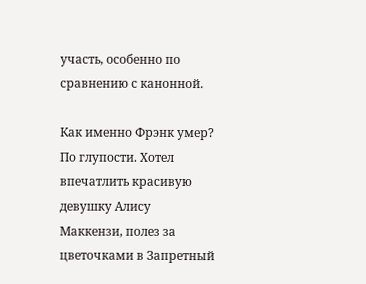участь, особенно по сравнению с канонной.

Как именно Фрэнк умер? По глупости. Хотел впечатлить красивую девушку Алису Маккензи, полез за цветочками в Запретный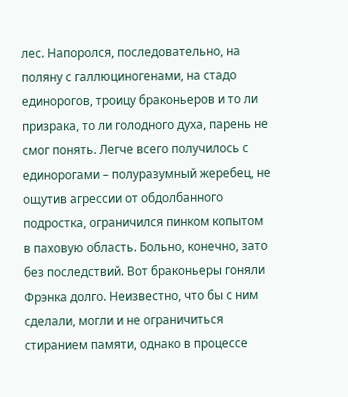лес. Напоролся, последовательно, на поляну с галлюциногенами, на стадо единорогов, троицу браконьеров и то ли призрака, то ли голодного духа, парень не смог понять. Легче всего получилось с единорогами – полуразумный жеребец, не ощутив агрессии от обдолбанного подростка, ограничился пинком копытом в паховую область. Больно, конечно, зато без последствий. Вот браконьеры гоняли Фрэнка долго. Неизвестно, что бы с ним сделали, могли и не ограничиться стиранием памяти, однако в процессе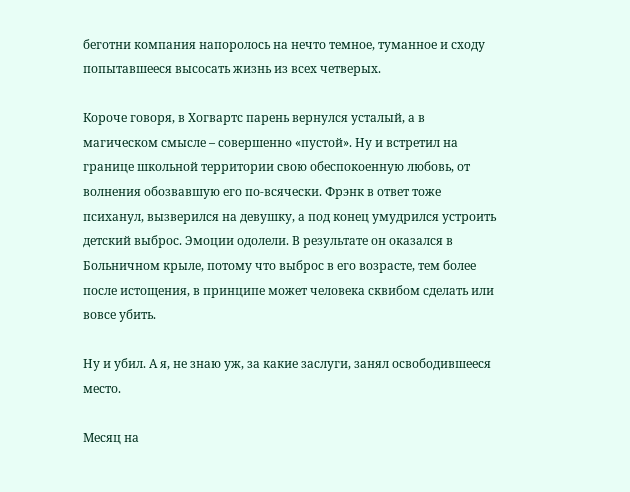беготни компания напоролось на нечто темное, туманное и сходу попытавшееся высосать жизнь из всех четверых.

Короче говоря, в Хогвартс парень вернулся усталый, а в магическом смысле – совершенно «пустой». Ну и встретил на границе школьной территории свою обеспокоенную любовь, от волнения обозвавшую его по-всячески. Фрэнк в ответ тоже психанул, вызверился на девушку, а под конец умудрился устроить детский выброс. Эмоции одолели. В результате он оказался в Больничном крыле, потому что выброс в его возрасте, тем более после истощения, в принципе может человека сквибом сделать или вовсе убить.

Ну и убил. А я, не знаю уж, за какие заслуги, занял освободившееся место.

Месяц на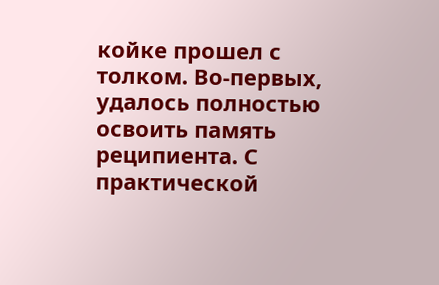койке прошел с толком. Во-первых, удалось полностью освоить память реципиента. С практической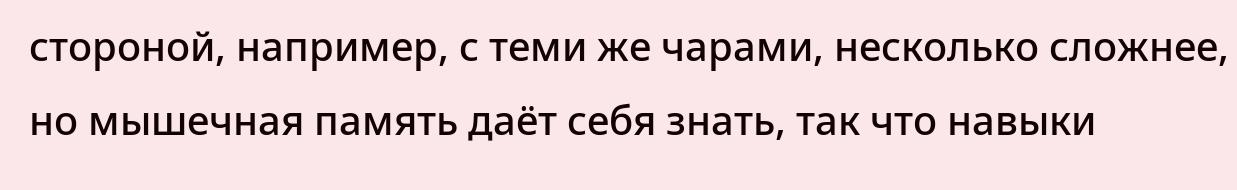стороной, например, с теми же чарами, несколько сложнее, но мышечная память даёт себя знать, так что навыки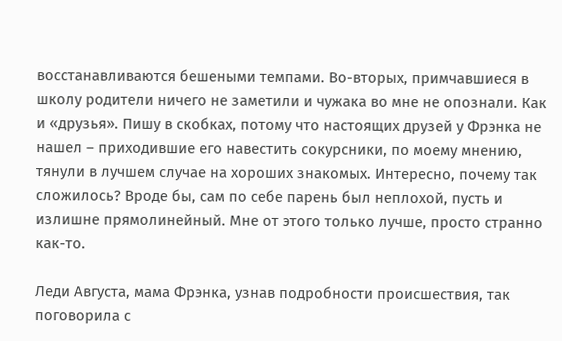восстанавливаются бешеными темпами. Во-вторых, примчавшиеся в школу родители ничего не заметили и чужака во мне не опознали. Как и «друзья». Пишу в скобках, потому что настоящих друзей у Фрэнка не нашел – приходившие его навестить сокурсники, по моему мнению, тянули в лучшем случае на хороших знакомых. Интересно, почему так сложилось? Вроде бы, сам по себе парень был неплохой, пусть и излишне прямолинейный. Мне от этого только лучше, просто странно как-то.

Леди Августа, мама Фрэнка, узнав подробности происшествия, так поговорила с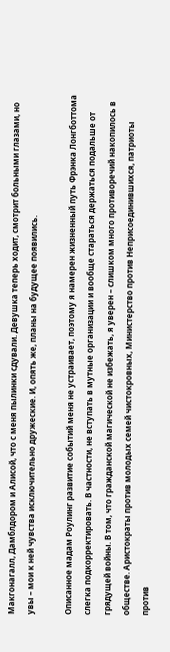Макгонагалл, Дамблдором и Алисой, что с меня пылинки сдували. Девушка теперь ходит, смотрит больными глазами, но увы – мои к ней чувства исключительно дружеские. И, опять же, планы на будущее появились.

Описанное мадам Роулинг развитие событий меня не устраивает, поэтому я намерен жизненный путь Фрэнка Лонгботтома слегка подкорректировать. В частности, не вступать в мутные организации и вообще стараться держаться подальше от грядущей войны. В том, что гражданской магической не избежать, я уверен – слишком много противоречий накопилось в обществе. Аристократы против молодых семей чистокровных, Министерство против Неприсоединившихся, патриоты против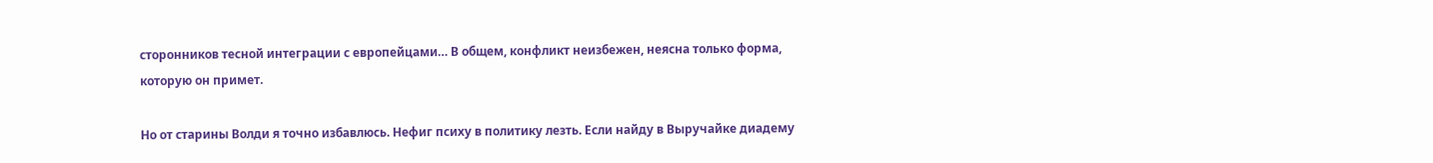сторонников тесной интеграции с европейцами… В общем, конфликт неизбежен, неясна только форма, которую он примет.

Но от старины Волди я точно избавлюсь. Нефиг психу в политику лезть. Если найду в Выручайке диадему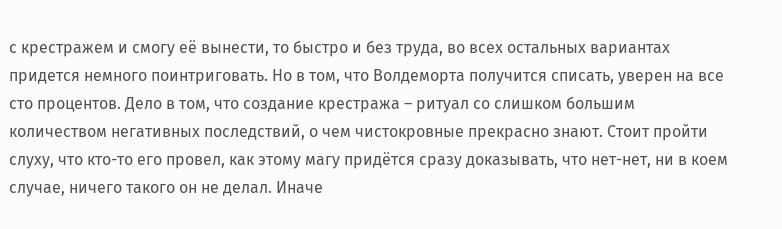с крестражем и смогу её вынести, то быстро и без труда, во всех остальных вариантах придется немного поинтриговать. Но в том, что Волдеморта получится списать, уверен на все сто процентов. Дело в том, что создание крестража – ритуал со слишком большим количеством негативных последствий, о чем чистокровные прекрасно знают. Стоит пройти слуху, что кто-то его провел, как этому магу придётся сразу доказывать, что нет-нет, ни в коем случае, ничего такого он не делал. Иначе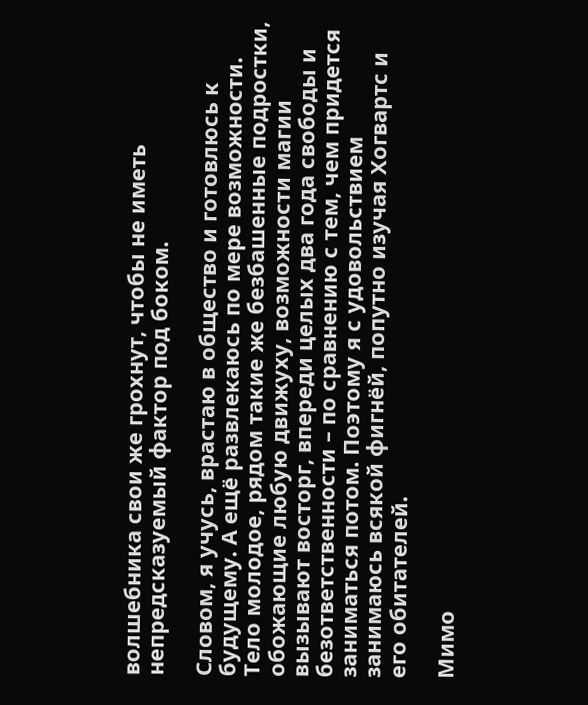волшебника свои же грохнут, чтобы не иметь непредсказуемый фактор под боком.

Словом, я учусь, врастаю в общество и готовлюсь к будущему. А ещё развлекаюсь по мере возможности. Тело молодое, рядом такие же безбашенные подростки, обожающие любую движуху, возможности магии вызывают восторг, впереди целых два года свободы и безответственности – по сравнению с тем, чем придется заниматься потом. Поэтому я с удовольствием занимаюсь всякой фигнёй, попутно изучая Хогвартс и его обитателей.

Мимо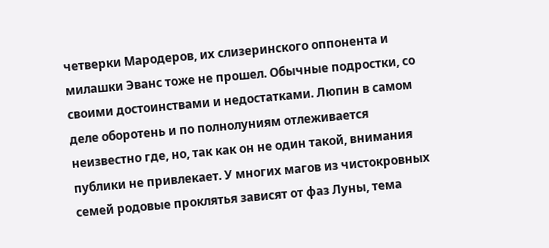четверки Мародеров, их слизеринского оппонента и милашки Эванс тоже не прошел. Обычные подростки, со своими достоинствами и недостатками. Люпин в самом деле оборотень и по полнолуниям отлеживается неизвестно где, но, так как он не один такой, внимания публики не привлекает. У многих магов из чистокровных семей родовые проклятья зависят от фаз Луны, тема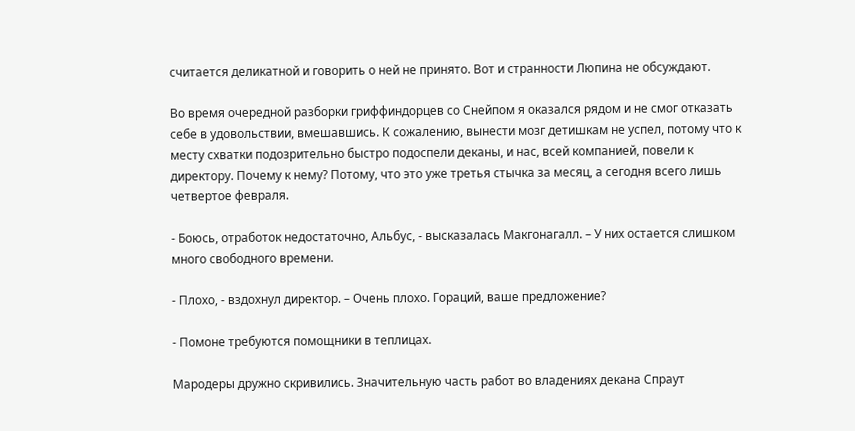считается деликатной и говорить о ней не принято. Вот и странности Люпина не обсуждают.

Во время очередной разборки гриффиндорцев со Снейпом я оказался рядом и не смог отказать себе в удовольствии, вмешавшись. К сожалению, вынести мозг детишкам не успел, потому что к месту схватки подозрительно быстро подоспели деканы, и нас, всей компанией, повели к директору. Почему к нему? Потому, что это уже третья стычка за месяц, а сегодня всего лишь четвертое февраля.

- Боюсь, отработок недостаточно, Альбус, - высказалась Макгонагалл. – У них остается слишком много свободного времени.

- Плохо, - вздохнул директор. – Очень плохо. Гораций, ваше предложение?

- Помоне требуются помощники в теплицах.

Мародеры дружно скривились. Значительную часть работ во владениях декана Спраут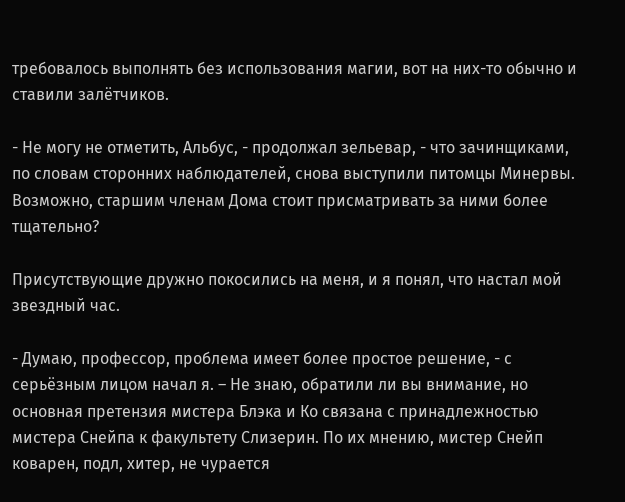требовалось выполнять без использования магии, вот на них-то обычно и ставили залётчиков.

- Не могу не отметить, Альбус, - продолжал зельевар, - что зачинщиками, по словам сторонних наблюдателей, снова выступили питомцы Минервы. Возможно, старшим членам Дома стоит присматривать за ними более тщательно?

Присутствующие дружно покосились на меня, и я понял, что настал мой звездный час.

- Думаю, профессор, проблема имеет более простое решение, - с серьёзным лицом начал я. – Не знаю, обратили ли вы внимание, но основная претензия мистера Блэка и Ко связана с принадлежностью мистера Снейпа к факультету Слизерин. По их мнению, мистер Снейп коварен, подл, хитер, не чурается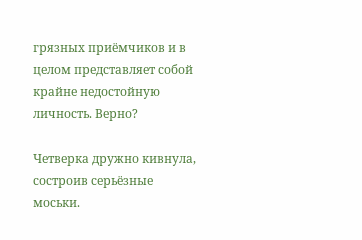грязных приёмчиков и в целом представляет собой крайне недостойную личность. Верно?

Четверка дружно кивнула, состроив серьёзные моськи.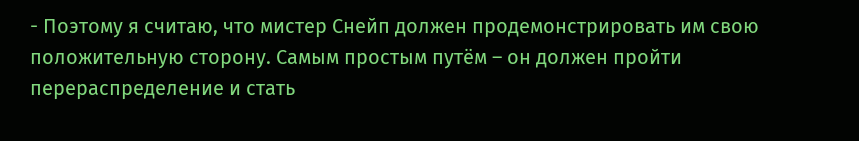- Поэтому я считаю, что мистер Снейп должен продемонстрировать им свою положительную сторону. Самым простым путём – он должен пройти перераспределение и стать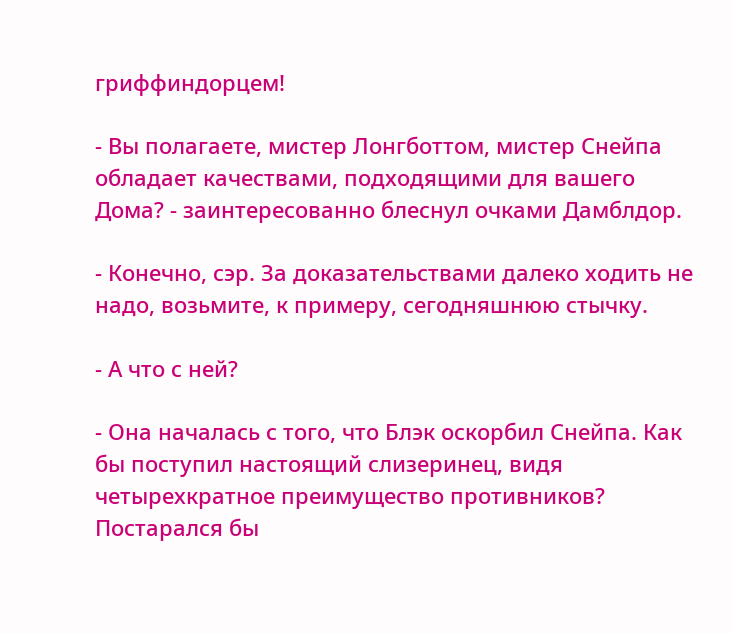гриффиндорцем!

- Вы полагаете, мистер Лонгботтом, мистер Снейпа обладает качествами, подходящими для вашего Дома? - заинтересованно блеснул очками Дамблдор.

- Конечно, сэр. За доказательствами далеко ходить не надо, возьмите, к примеру, сегодняшнюю стычку.

- А что с ней?

- Она началась с того, что Блэк оскорбил Снейпа. Как бы поступил настоящий слизеринец, видя четырехкратное преимущество противников? Постарался бы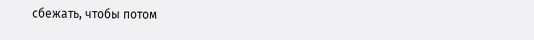сбежать, чтобы потом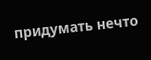придумать нечто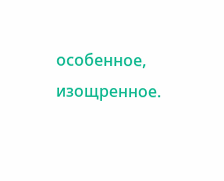особенное, изощренное.